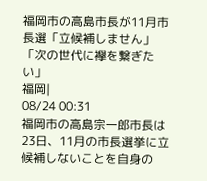福岡市の高島市長が11月市長選「立候補しません」「次の世代に襷を繋ぎたい」
福岡|
08/24 00:31
福岡市の高島宗一郎市長は23日、11月の市長選挙に立候補しないことを自身の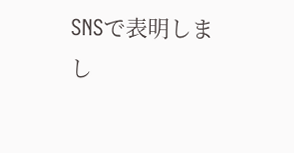SNSで表明しまし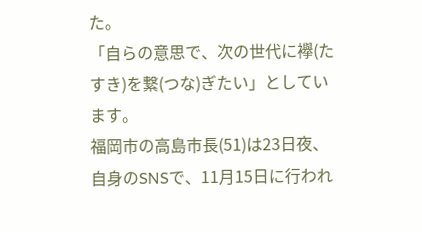た。
「自らの意思で、次の世代に襷(たすき)を繋(つな)ぎたい」としています。
福岡市の高島市長(51)は23日夜、自身のSNSで、11月15日に行われ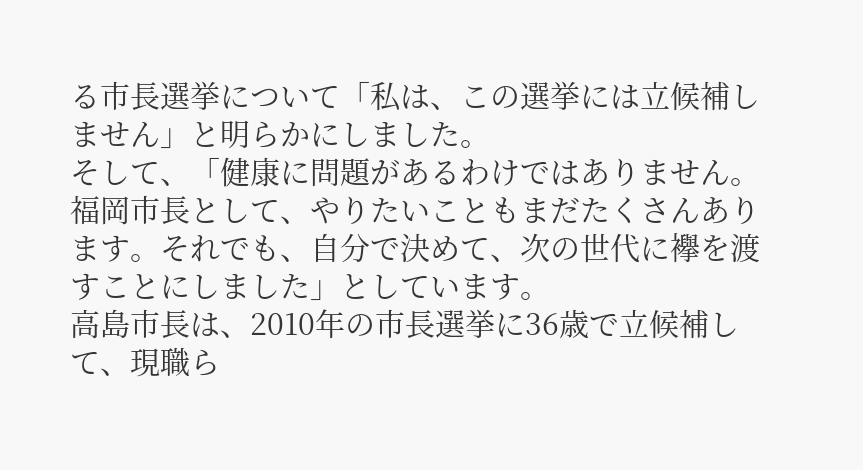る市長選挙について「私は、この選挙には立候補しません」と明らかにしました。
そして、「健康に問題があるわけではありません。福岡市長として、やりたいこともまだたくさんあります。それでも、自分で決めて、次の世代に襷を渡すことにしました」としています。
高島市長は、2010年の市長選挙に36歳で立候補して、現職ら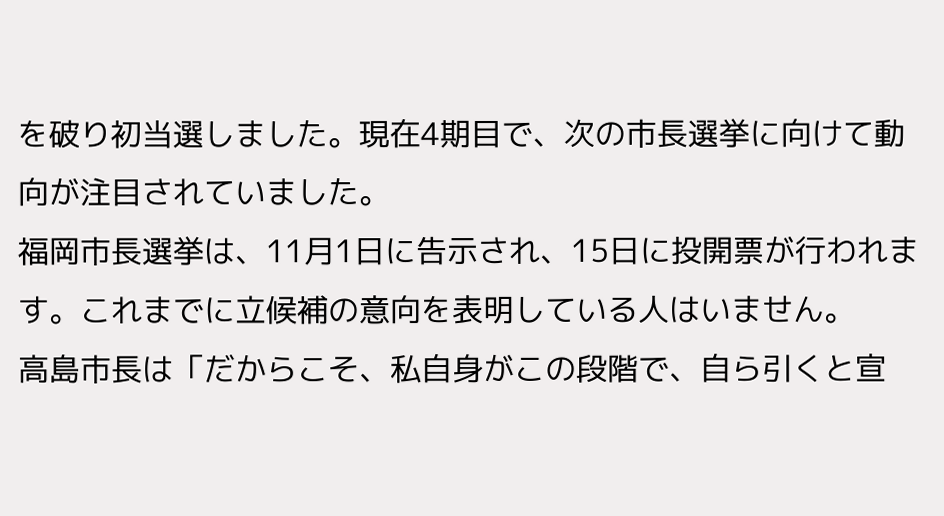を破り初当選しました。現在4期目で、次の市長選挙に向けて動向が注目されていました。
福岡市長選挙は、11月1日に告示され、15日に投開票が行われます。これまでに立候補の意向を表明している人はいません。
高島市長は「だからこそ、私自身がこの段階で、自ら引くと宣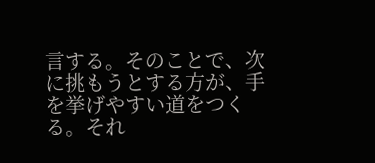言する。そのことで、次に挑もうとする方が、手を挙げやすい道をつくる。それ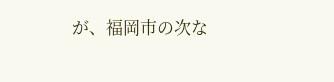が、福岡市の次な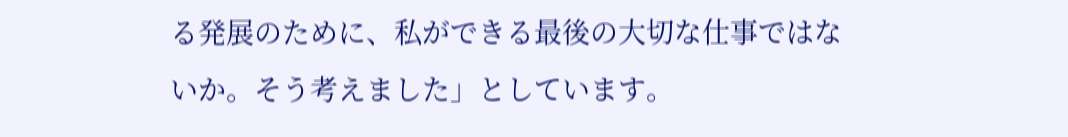る発展のために、私ができる最後の大切な仕事ではないか。そう考えました」としています。